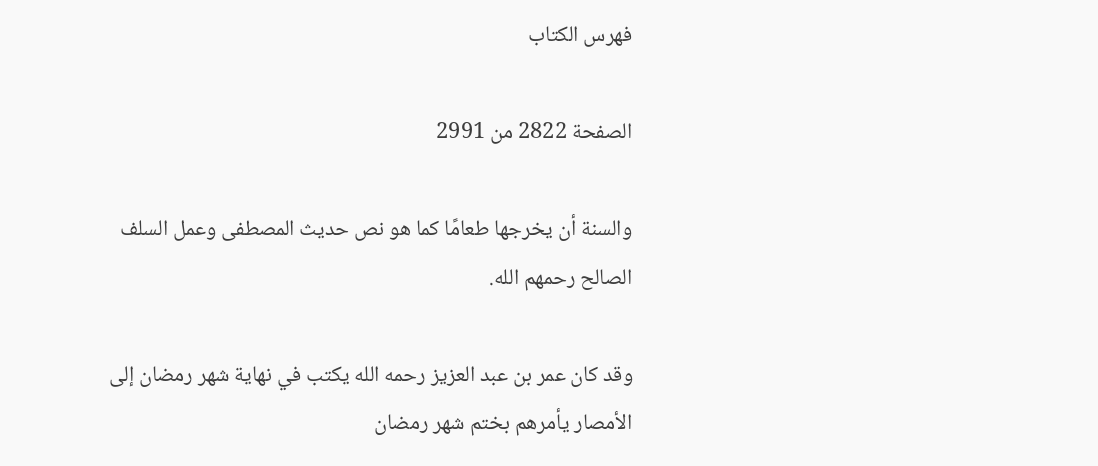فهرس الكتاب

الصفحة 2822 من 2991

والسنة أن يخرجها طعامًا كما هو نص حديث المصطفى وعمل السلف الصالح رحمهم الله.

وقد كان عمر بن عبد العزيز رحمه الله يكتب في نهاية شهر رمضان إلى الأمصار يأمرهم بختم شهر رمضان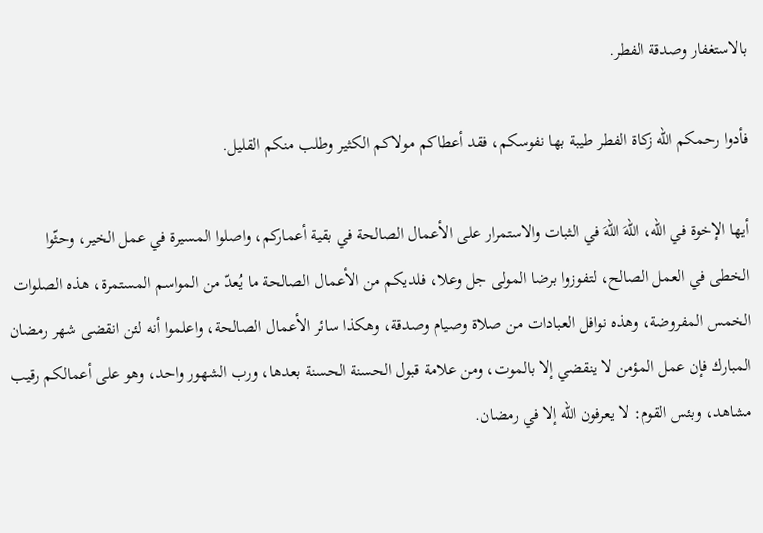بالاستغفار وصدقة الفطر.

فأدوا رحمكم الله زكاة الفطر طيبة بها نفوسكم، فقد أعطاكم مولاكم الكثير وطلب منكم القليل.

أيها الإخوة في الله، اللهَ اللهَ في الثبات والاستمرار على الأعمال الصالحة في بقية أعماركم، واصلوا المسيرة في عمل الخير، وحثّوا الخطى في العمل الصالح، لتفوزوا برضا المولى جل وعلا، فلديكم من الأعمال الصالحة ما يُعدّ من المواسم المستمرة، هذه الصلوات الخمس المفروضة، وهذه نوافل العبادات من صلاة وصيام وصدقة، وهكذا سائر الأعمال الصالحة، واعلموا أنه لئن انقضى شهر رمضان المبارك فإن عمل المؤمن لا ينقضي إلا بالموت، ومن علامة قبول الحسنة الحسنة بعدها، ورب الشهور واحد، وهو على أعمالكم رقيب مشاهد، وبئس القوم: لا يعرفون الله إلا في رمضان.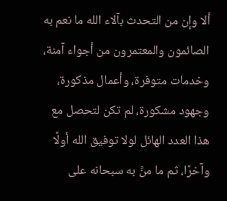ألا وإن من التحدث بآلاء الله ما نعم به الصائمون والمعتمرون من أجواء آمنة، وخدمات متوفرة، وأعمال مذكورة، وجهود مشكورة، لم تكن لتحصل مع هذا العدد الهائل لولا توفيق الله أولًا وآخرًا، ثم ما منَّ به سبحانه على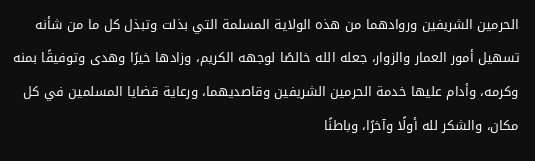الحرمين الشريفين وروادهما من هذه الولاية المسلمة التي بذلت وتبذل كل ما من شأنه تسهيل أمور العمار والزوار، جعله الله خالصًا لوجهه الكريم، وزادها خيرًا وهدى وتوفيقًا بمنه وكرمه، وأدام عليها خدمة الحرمين الشريفين وقاصديهما، ورعاية قضايا المسلمين في كل مكان، والشكر لله أولًا وآخرًا، وباطنًا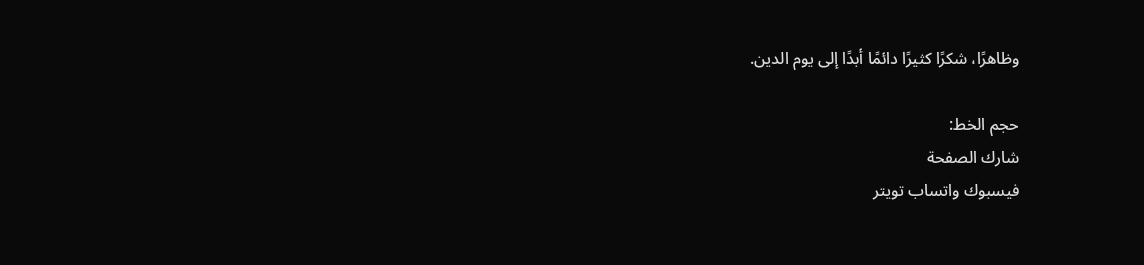وظاهرًا، شكرًا كثيرًا دائمًا أبدًا إلى يوم الدين.

حجم الخط:
شارك الصفحة
فيسبوك واتساب تويتر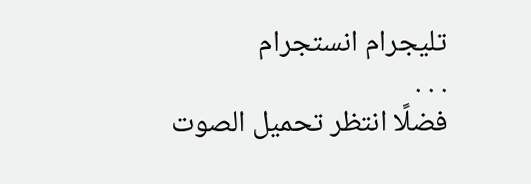تليجرام انستجرام
. . .
فضلًا انتظر تحميل الصوت